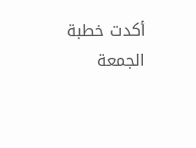أكدت خطبة الجمعة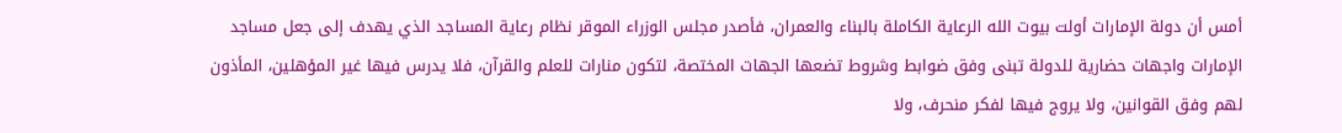أمس أن دولة الإمارات أولت بيوت الله الرعاية الكاملة بالبناء والعمران، فأصدر مجلس الوزراء الموقر نظام رعاية المساجد الذي يهدف إلى جعل مساجد الإمارات واجهات حضارية للدولة تبنى وفق ضوابط وشروط تضعها الجهات المختصة، لتكون منارات للعلم والقرآن، فلا يدرس فيها غير المؤهلين، المأذون لهم وفق القوانين، ولا يروج فيها لفكر منحرف، ولا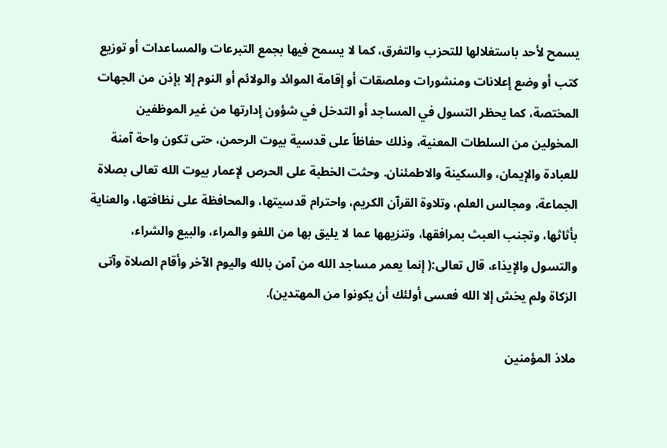يسمح لأحد باستغلالها للتحزب والتفرق، كما لا يسمح فيها بجمع التبرعات والمساعدات أو توزيع كتب أو وضع إعلانات ومنشورات وملصقات أو إقامة الموائد والولائم أو النوم إلا بإذن من الجهات المختصة، كما يحظر التسول في المساجد أو التدخل في شؤون إدارتها من غير الموظفين المخولين من السلطات المعنية، وذلك حفاظاً على قدسية بيوت الرحمن، حتى تكون واحة آمنة للعبادة والإيمان، والسكينة والاطمئنان. وحثت الخطبة على الحرص لإعمار بيوت الله تعالى بصلاة الجماعة، ومجالس العلم، وتلاوة القرآن الكريم، واحترام قدسيتها، والمحافظة على نظافتها، والعناية بأثاثها، وتجنب العبث بمرافقها، وتنزيهها عما لا يليق بها من اللغو والمراء، والبيع والشراء، والتسول والإيذاء، قال تعالى:( إنما يعمر مساجد الله من آمن بالله واليوم الآخر وأقام الصلاة وآتى الزكاة ولم يخش إلا الله فعسى أولئك أن يكونوا من المهتدين).

ملاذ المؤمنين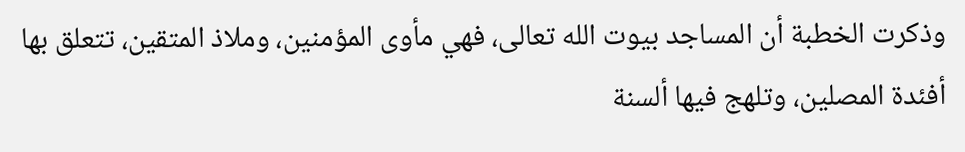وذكرت الخطبة أن المساجد بيوت الله تعالى، فهي مأوى المؤمنين، وملاذ المتقين، تتعلق بها أفئدة المصلين، وتلهج فيها ألسنة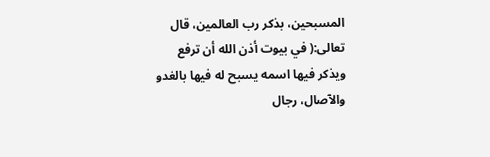المسبحين، بذكر رب العالمين، قال تعالى:( في بيوت أذن الله أن ترفع ويذكر فيها اسمه يسبح له فيها بالغدو والآصال، رجال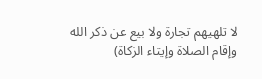لا تلهيهم تجارة ولا بيع عن ذكر الله وإقام الصلاة وإيتاء الزكاة)